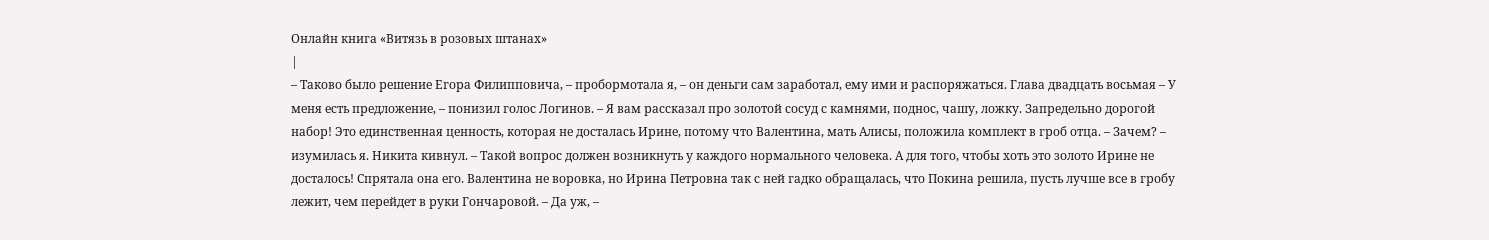Онлайн книга «Витязь в розовых штанах»
|
– Таково было решение Егора Филипповича, – пробормотала я, – он деньги сам заработал, ему ими и распоряжаться. Глава двадцать восьмая – У меня есть предложение, – понизил голос Логинов. – Я вам рассказал про золотой сосуд с камнями, поднос, чашу, ложку. Запредельно дорогой набор! Это единственная ценность, которая не досталась Ирине, потому что Валентина, мать Алисы, положила комплект в гроб отца. – Зачем? – изумилась я. Никита кивнул. – Такой вопрос должен возникнуть у каждого нормального человека. А для того, чтобы хоть это золото Ирине не досталось! Спрятала она его. Валентина не воровка, но Ирина Петровна так с ней гадко обращалась, что Покина решила, пусть лучше все в гробу лежит, чем перейдет в руки Гончаровой. – Да уж, –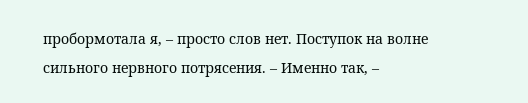пробормотала я, – просто слов нет. Поступок на волне сильного нервного потрясения. – Именно так, –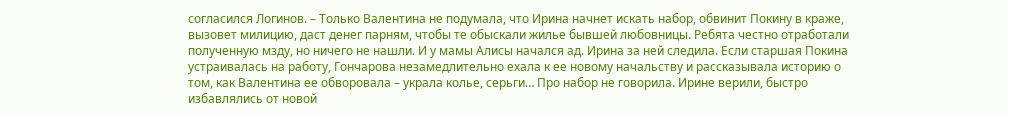согласился Логинов. – Только Валентина не подумала, что Ирина начнет искать набор, обвинит Покину в краже, вызовет милицию, даст денег парням, чтобы те обыскали жилье бывшей любовницы. Ребята честно отработали полученную мзду, но ничего не нашли. И у мамы Алисы начался ад. Ирина за ней следила. Если старшая Покина устраивалась на работу, Гончарова незамедлительно ехала к ее новому начальству и рассказывала историю о том, как Валентина ее обворовала – украла колье, серьги… Про набор не говорила. Ирине верили, быстро избавлялись от новой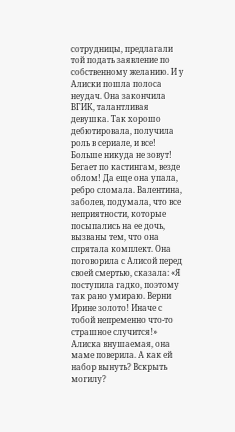сотрудницы, предлагали той подать заявление по собственному желанию. И у Алиски пошла полоса неудач. Она закончила ВГИК, талантливая девушка. Так хорошо дебютировала, получила роль в сериале, и все! Больше никуда не зовут! Бегает по кастингам, везде облом! Да еще она упала, ребро сломала. Валентина, заболев, подумала, что все неприятности, которые посыпались на ее дочь, вызваны тем, что она спрятала комплект. Она поговорила с Алисой перед своей смертью, сказала: «Я поступила гадко, поэтому так рано умираю. Верни Ирине золото! Иначе с тобой непременно что-то страшное случится!» Алиска внушаемая, она маме поверила. А как ей набор вынуть? Вскрыть могилу?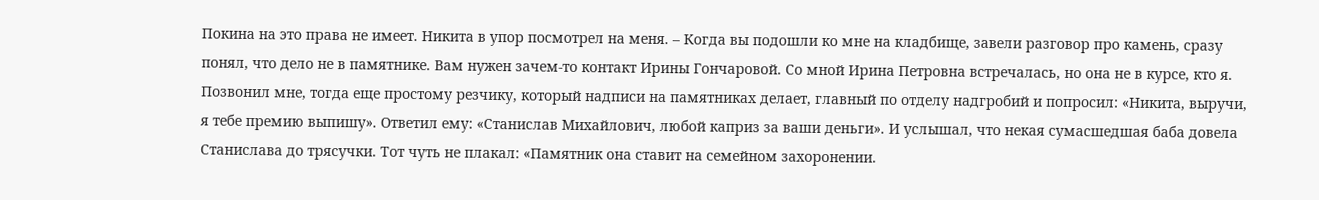Покина на это права не имеет. Никита в упор посмотрел на меня. – Когда вы подошли ко мне на кладбище, завели разговор про камень, сразу понял, что дело не в памятнике. Вам нужен зачем-то контакт Ирины Гончаровой. Со мной Ирина Петровна встречалась, но она не в курсе, кто я. Позвонил мне, тогда еще простому резчику, который надписи на памятниках делает, главный по отделу надгробий и попросил: «Никита, выручи, я тебе премию выпишу». Ответил ему: «Станислав Михайлович, любой каприз за ваши деньги». И услышал, что некая сумасшедшая баба довела Станислава до трясучки. Тот чуть не плакал: «Памятник она ставит на семейном захоронении.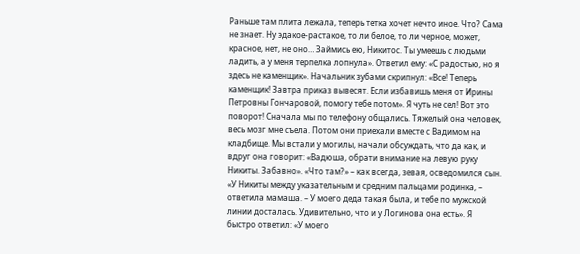Раньше там плита лежала, теперь тетка хочет нечто иное. Что? Сама не знает. Ну эдакое-растакое, то ли белое, то ли черное, может, красное, нет, не оно… Займись ею, Никитос. Ты умеешь с людьми ладить, а у меня терпелка лопнула». Ответил ему: «С радостью, но я здесь не каменщик». Начальник зубами скрипнул: «Все! Теперь каменщик! Завтра приказ вывесят. Если избавишь меня от Ирины Петровны Гончаровой, помогу тебе потом». Я чуть не сел! Вот это поворот! Сначала мы по телефону общались. Тяжелый она человек, весь мозг мне съела. Потом они приехали вместе с Вадимом на кладбище. Мы встали у могилы, начали обсуждать, что да как, и вдруг она говорит: «Вадюша, обрати внимание на левую руку Никиты. Забавно». «Что там?» – как всегда, зевая, осведомился сын. «У Никиты между указательным и средним пальцами родинка, – ответила мамаша. – У моего деда такая была, и тебе по мужской линии досталась. Удивительно, что и у Логинова она есть». Я быстро ответил: «У моего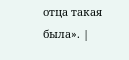отца такая была». |